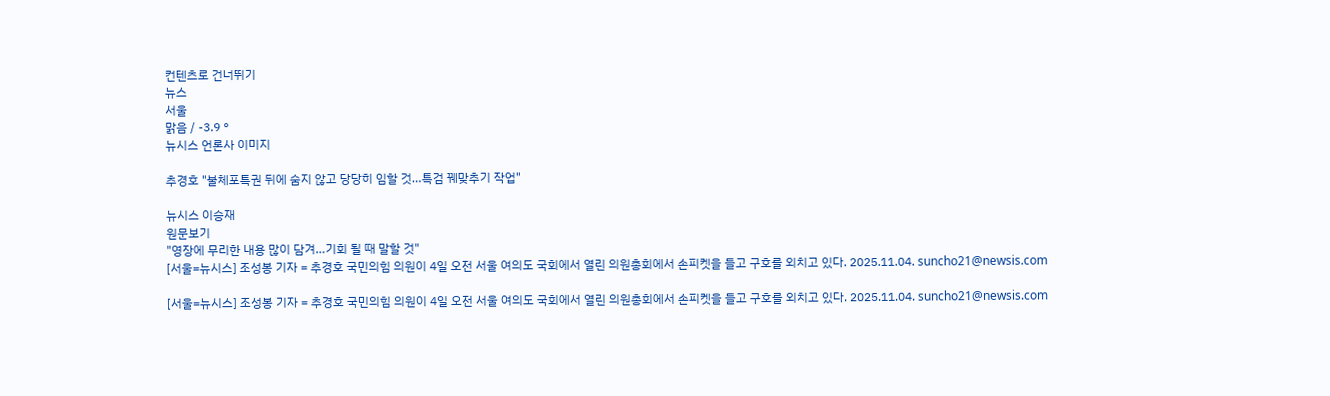컨텐츠로 건너뛰기
뉴스
서울
맑음 / -3.9 °
뉴시스 언론사 이미지

추경호 "불체포특권 뒤에 숨지 않고 당당히 임할 것…특검 꿰맞추기 작업"

뉴시스 이승재
원문보기
"영장에 무리한 내용 많이 담겨…기회 될 때 말할 것"
[서울=뉴시스] 조성봉 기자 = 추경호 국민의힘 의원이 4일 오전 서울 여의도 국회에서 열린 의원총회에서 손피켓을 들고 구호를 외치고 있다. 2025.11.04. suncho21@newsis.com

[서울=뉴시스] 조성봉 기자 = 추경호 국민의힘 의원이 4일 오전 서울 여의도 국회에서 열린 의원총회에서 손피켓을 들고 구호를 외치고 있다. 2025.11.04. suncho21@newsis.com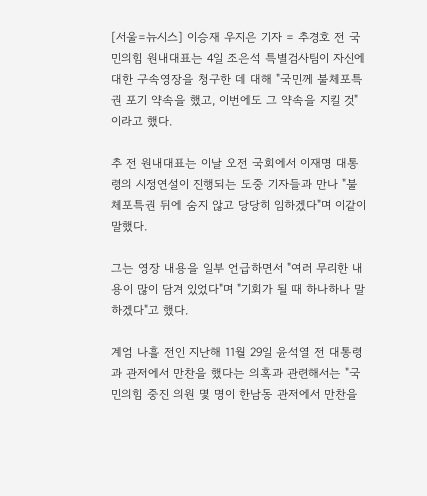[서울=뉴시스] 이승재 우지은 기자 = 추경호 전 국민의힘 원내대표는 4일 조은석 특별검사팀이 자신에 대한 구속영장을 청구한 데 대해 "국민께 불체포특권 포기 약속을 했고, 이번에도 그 약속을 지킬 것"이라고 했다.

추 전 원내대표는 이날 오전 국회에서 이재명 대통령의 시정연설이 진행되는 도중 기자들과 만나 "불체포특권 뒤에 숨지 않고 당당히 임하겠다"며 이같이 말했다.

그는 영장 내용을 일부 언급하면서 "여러 무리한 내용이 많이 담겨 있었다"며 "기회가 될 때 하나하나 말하겠다"고 했다.

계엄 나흘 전인 지난해 11월 29일 윤석열 전 대통령과 관저에서 만찬을 했다는 의혹과 관련해서는 "국민의힘 중진 의원 몇 명이 한남동 관저에서 만찬을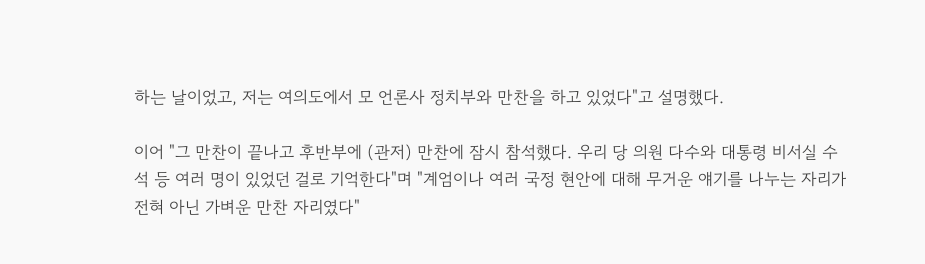하는 날이었고, 저는 여의도에서 모 언론사 정치부와 만찬을 하고 있었다"고 설명했다.

이어 "그 만찬이 끝나고 후반부에 (관저) 만찬에 잠시 참석했다. 우리 당 의원 다수와 대통령 비서실 수석 등 여러 명이 있었던 걸로 기억한다"며 "계엄이나 여러 국정 현안에 대해 무거운 얘기를 나누는 자리가 전혀 아닌 가벼운 만찬 자리였다"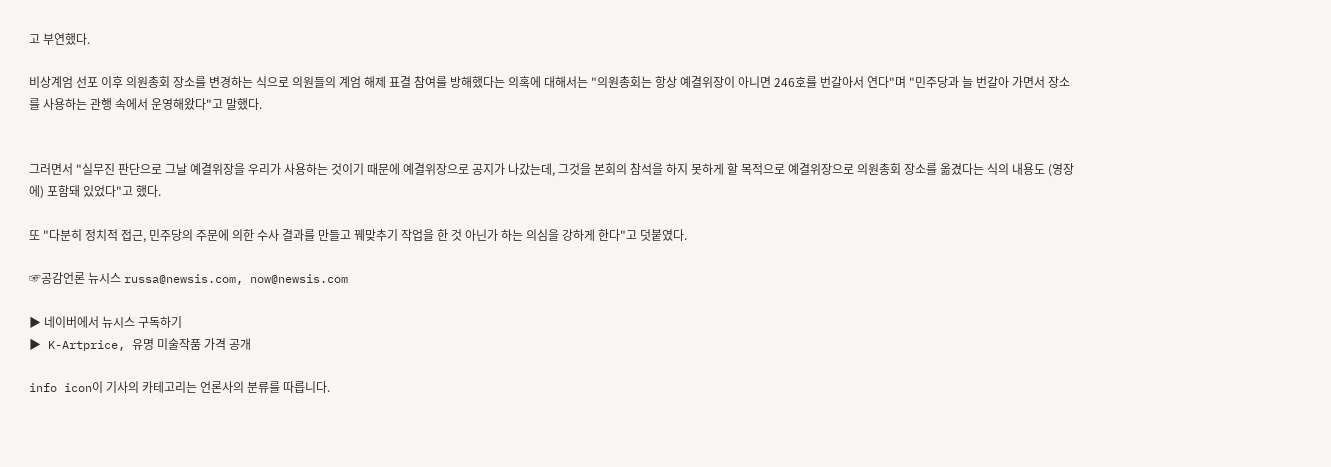고 부연했다.

비상계엄 선포 이후 의원총회 장소를 변경하는 식으로 의원들의 계엄 해제 표결 참여를 방해했다는 의혹에 대해서는 "의원총회는 항상 예결위장이 아니면 246호를 번갈아서 연다"며 "민주당과 늘 번갈아 가면서 장소를 사용하는 관행 속에서 운영해왔다"고 말했다.


그러면서 "실무진 판단으로 그날 예결위장을 우리가 사용하는 것이기 때문에 예결위장으로 공지가 나갔는데, 그것을 본회의 참석을 하지 못하게 할 목적으로 예결위장으로 의원총회 장소를 옮겼다는 식의 내용도 (영장에) 포함돼 있었다"고 했다.

또 "다분히 정치적 접근, 민주당의 주문에 의한 수사 결과를 만들고 꿰맞추기 작업을 한 것 아닌가 하는 의심을 강하게 한다"고 덧붙였다.

☞공감언론 뉴시스 russa@newsis.com, now@newsis.com

▶ 네이버에서 뉴시스 구독하기
▶ K-Artprice, 유명 미술작품 가격 공개

info icon이 기사의 카테고리는 언론사의 분류를 따릅니다.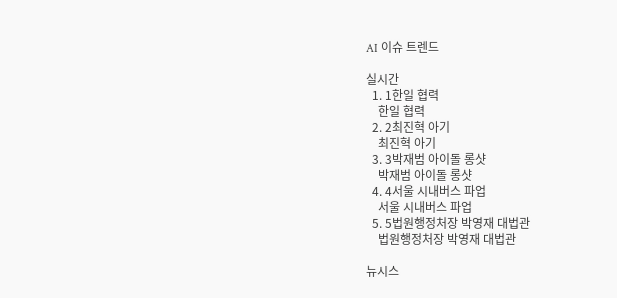AI 이슈 트렌드

실시간
  1. 1한일 협력
    한일 협력
  2. 2최진혁 아기
    최진혁 아기
  3. 3박재범 아이돌 롱샷
    박재범 아이돌 롱샷
  4. 4서울 시내버스 파업
    서울 시내버스 파업
  5. 5법원행정처장 박영재 대법관
    법원행정처장 박영재 대법관

뉴시스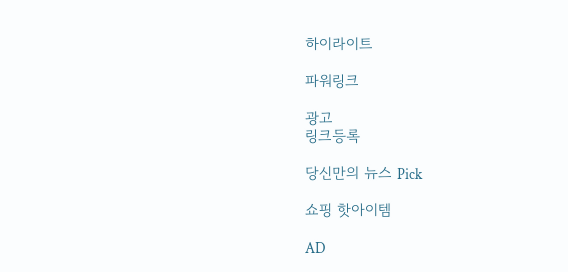하이라이트

파워링크

광고
링크등록

당신만의 뉴스 Pick

쇼핑 핫아이템

AD